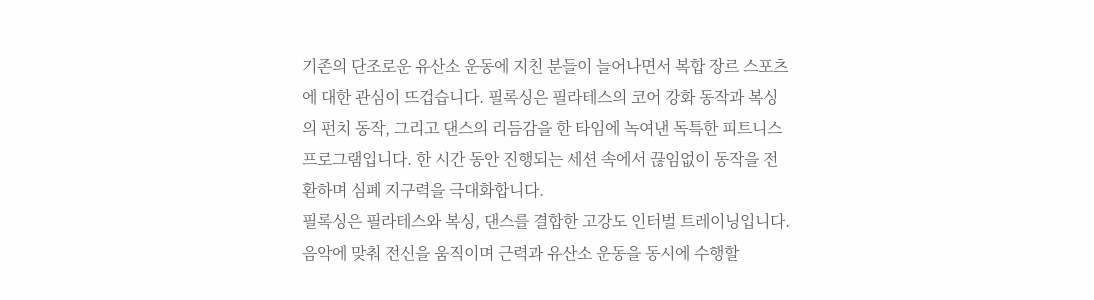기존의 단조로운 유산소 운동에 지친 분들이 늘어나면서 복합 장르 스포츠에 대한 관심이 뜨겁습니다. 필록싱은 필라테스의 코어 강화 동작과 복싱의 펀치 동작, 그리고 댄스의 리듬감을 한 타임에 녹여낸 독특한 피트니스 프로그램입니다. 한 시간 동안 진행되는 세션 속에서 끊임없이 동작을 전환하며 심폐 지구력을 극대화합니다.
필록싱은 필라테스와 복싱, 댄스를 결합한 고강도 인터벌 트레이닝입니다. 음악에 맞춰 전신을 움직이며 근력과 유산소 운동을 동시에 수행할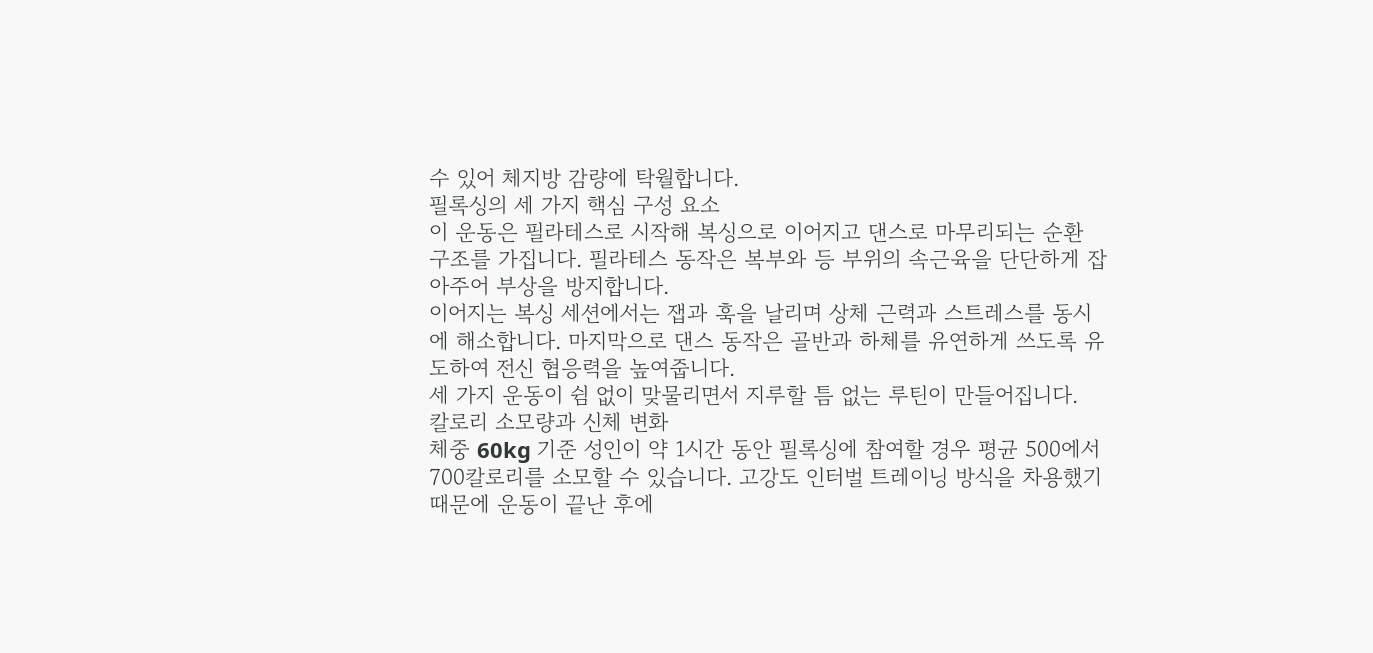수 있어 체지방 감량에 탁월합니다.
필록싱의 세 가지 핵심 구성 요소
이 운동은 필라테스로 시작해 복싱으로 이어지고 댄스로 마무리되는 순환 구조를 가집니다. 필라테스 동작은 복부와 등 부위의 속근육을 단단하게 잡아주어 부상을 방지합니다.
이어지는 복싱 세션에서는 잽과 훅을 날리며 상체 근력과 스트레스를 동시에 해소합니다. 마지막으로 댄스 동작은 골반과 하체를 유연하게 쓰도록 유도하여 전신 협응력을 높여줍니다.
세 가지 운동이 쉼 없이 맞물리면서 지루할 틈 없는 루틴이 만들어집니다.
칼로리 소모량과 신체 변화
체중 60kg 기준 성인이 약 1시간 동안 필록싱에 참여할 경우 평균 500에서 700칼로리를 소모할 수 있습니다. 고강도 인터벌 트레이닝 방식을 차용했기 때문에 운동이 끝난 후에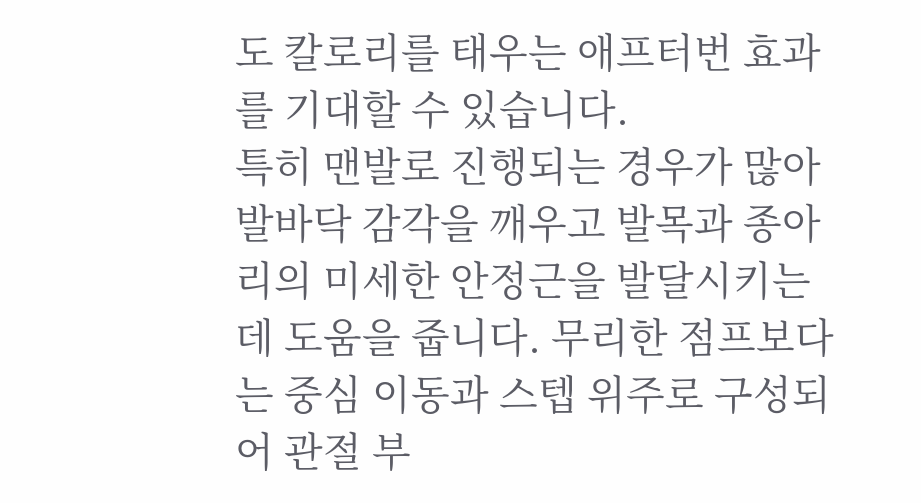도 칼로리를 태우는 애프터번 효과를 기대할 수 있습니다.
특히 맨발로 진행되는 경우가 많아 발바닥 감각을 깨우고 발목과 종아리의 미세한 안정근을 발달시키는 데 도움을 줍니다. 무리한 점프보다는 중심 이동과 스텝 위주로 구성되어 관절 부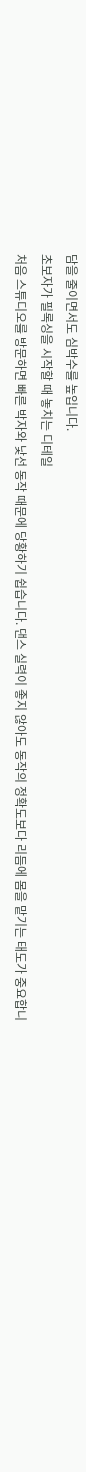담을 줄이면서도 심박수를 높입니다.
초보자가 필록싱을 시작할 때 놓치는 디테일
처음 스튜디오를 방문하면 빠른 박자와 낯선 동작 때문에 당황하기 쉽습니다. 댄스 실력이 좋지 않아도 동작의 정확도보다 리듬에 몸을 맡기는 태도가 중요합니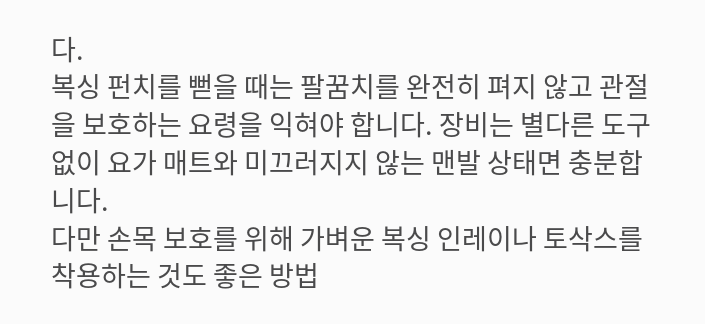다.
복싱 펀치를 뻗을 때는 팔꿈치를 완전히 펴지 않고 관절을 보호하는 요령을 익혀야 합니다. 장비는 별다른 도구 없이 요가 매트와 미끄러지지 않는 맨발 상태면 충분합니다.
다만 손목 보호를 위해 가벼운 복싱 인레이나 토삭스를 착용하는 것도 좋은 방법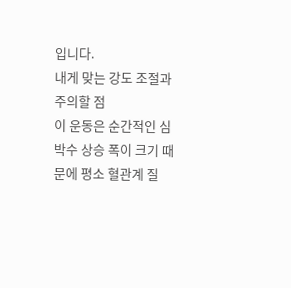입니다.
내게 맞는 강도 조절과 주의할 점
이 운동은 순간적인 심박수 상승 폭이 크기 때문에 평소 혈관계 질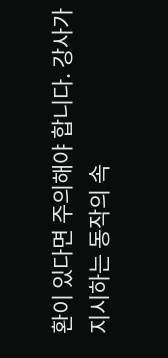환이 있다면 주의해야 합니다. 강사가 지시하는 동작의 속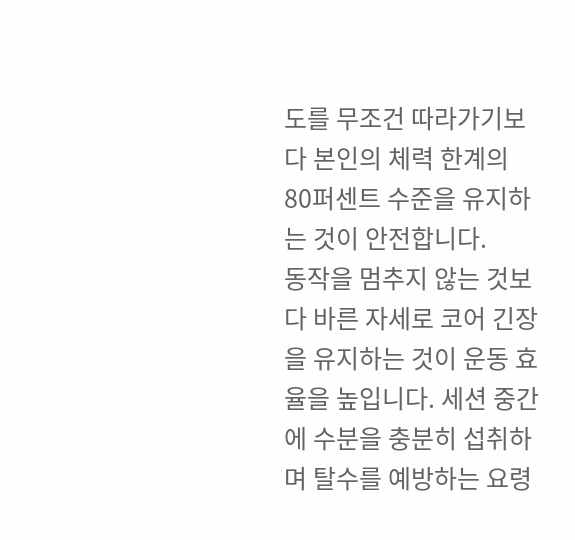도를 무조건 따라가기보다 본인의 체력 한계의 80퍼센트 수준을 유지하는 것이 안전합니다.
동작을 멈추지 않는 것보다 바른 자세로 코어 긴장을 유지하는 것이 운동 효율을 높입니다. 세션 중간에 수분을 충분히 섭취하며 탈수를 예방하는 요령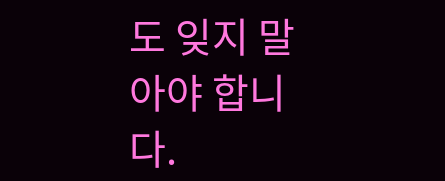도 잊지 말아야 합니다.